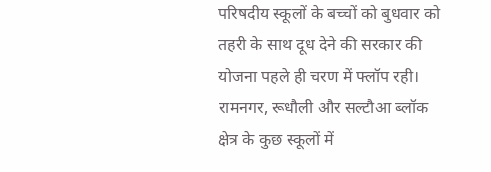परिषदीय स्कूलों के बच्चों को बुधवार को तहरी के साथ दूध देने की सरकार की योजना पहले ही चरण में फ्लॉप रही। रामनगर, रूधौली और सल्टौआ ब्लॉक क्षेत्र के कुछ स्कूलों में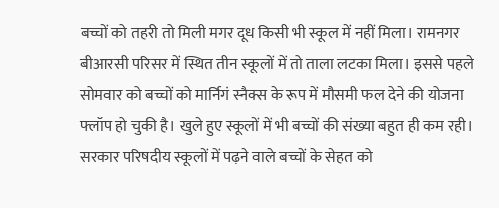बच्चों को तहरी तो मिली मगर दूध किसी भी स्कूल में नहीं मिला। रामनगर बीआरसी परिसर में स्थित तीन स्कूलों में तो ताला लटका मिला। इससे पहले सोमवार को बच्चों को मार्निगं स्नैक्स के रूप में मौसमी फल देने की योजना फ्लॉप हो चुकी है। खुले हुए स्कूलों में भी बच्चों की संख्या बहुत ही कम रही।
सरकार परिषदीय स्कूलों में पढ़ने वाले बच्चों के सेहत को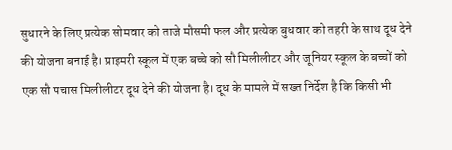सुधारने के लिए प्रत्येक सोमवार को ताजे मौसमी फल और प्रत्येक बुधवार को तहरी के साथ दूध देने की योजना बनाई है। प्राइमरी स्कूल में एक बच्चे को सौ मिलीलीटर और जूनियर स्कूल के बच्चों को एक सौ पचास मिलीलीटर दूध देने की योजना है। दूध के मामले में सख्त निर्देश है कि किसी भी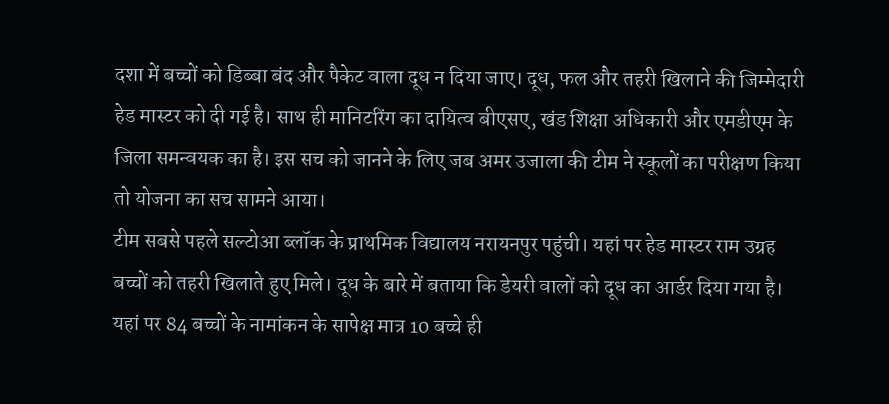दशा में बच्चों को डिब्बा बंद और पैकेट वाला दूध न दिया जाए। दूध, फल और तहरी खिलाने की जिम्मेदारी हेड मास्टर को दी गई है। साथ ही मानिटरिंग का दायित्व बीएसए, खंड शिक्षा अधिकारी और एमडीएम के जिला समन्वयक का है। इस सच को जानने के लिए जब अमर उजाला की टीम ने स्कूलों का परीक्षण किया तो योजना का सच सामने आया।
टीम सबसे पहले सल्टोआ ब्लॉक के प्राथमिक विद्यालय नरायनपुर पहुंची। यहां पर हेड मास्टर राम उग्रह बच्चों को तहरी खिलाते हुए मिले। दूध के बारे में बताया कि डेयरी वालों को दूध का आर्डर दिया गया है। यहां पर 84 बच्चों के नामांकन के सापेक्ष मात्र 10 बच्चे ही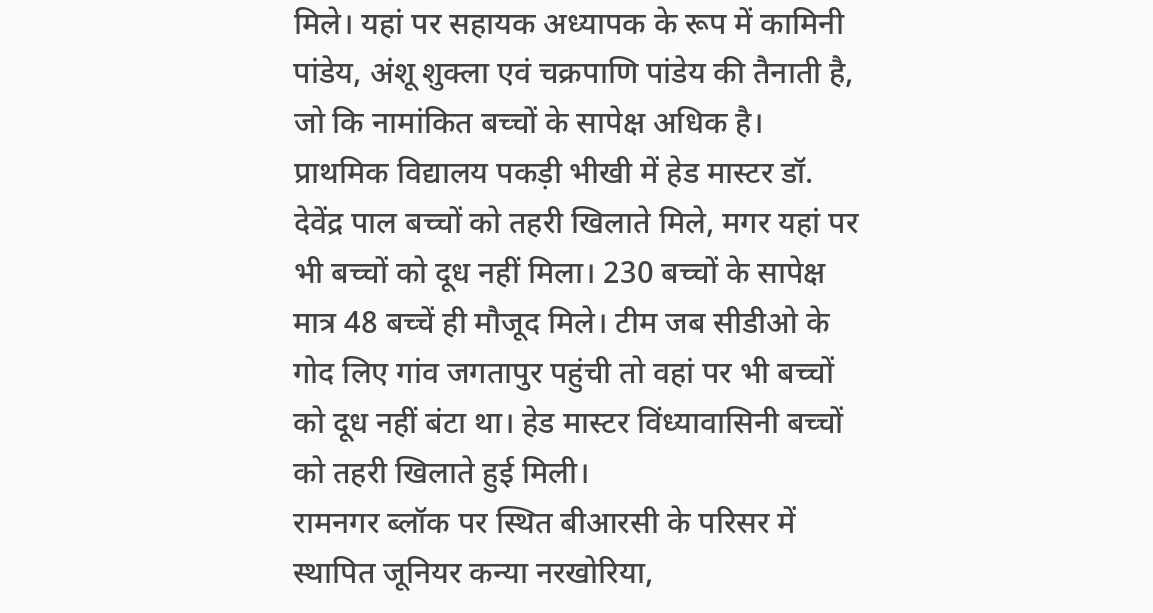मिले। यहां पर सहायक अध्यापक के रूप में कामिनी पांडेय, अंशू शुक्ला एवं चक्रपाणि पांडेय की तैनाती है, जो कि नामांकित बच्चों के सापेक्ष अधिक है।
प्राथमिक विद्यालय पकड़ी भीखी में हेड मास्टर डॉ. देवेंद्र पाल बच्चों को तहरी खिलाते मिले, मगर यहां पर भी बच्चों को दूध नहीं मिला। 230 बच्चों के सापेक्ष मात्र 48 बच्चें ही मौजूद मिले। टीम जब सीडीओ के गोद लिए गांव जगतापुर पहुंची तो वहां पर भी बच्चों को दूध नहीं बंटा था। हेड मास्टर विंध्यावासिनी बच्चों को तहरी खिलाते हुई मिली।
रामनगर ब्लॉक पर स्थित बीआरसी के परिसर में स्थापित जूनियर कन्या नरखोरिया,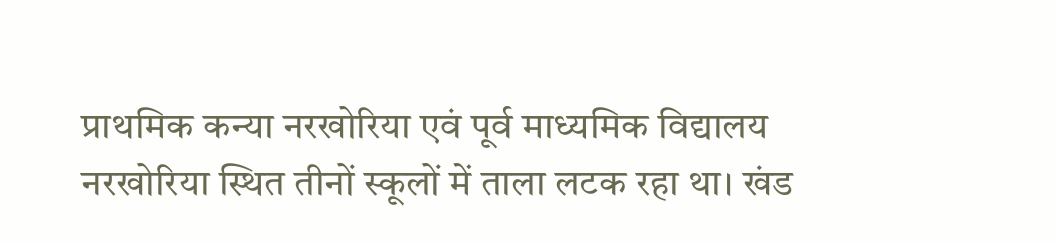प्राथमिक कन्या नरखोरिया एवं पूर्व माध्यमिक विद्यालय नरखोरिया स्थित तीनों स्कूलों में ताला लटक रहा था। खंड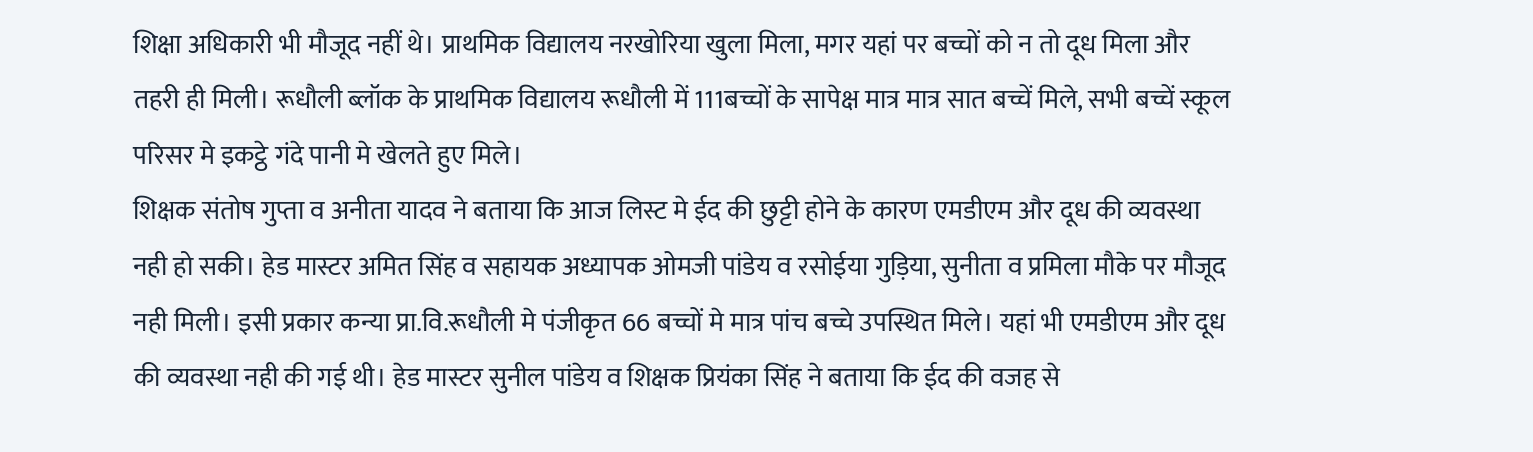शिक्षा अधिकारी भी मौजूद नहीं थे। प्राथमिक विद्यालय नरखोरिया खुला मिला, मगर यहां पर बच्चों को न तो दूध मिला और तहरी ही मिली। रूधौली ब्लॉक के प्राथमिक विद्यालय रूधौली में 111बच्चों के सापेक्ष मात्र मात्र सात बच्चें मिले, सभी बच्चें स्कूल परिसर मे इकट्ठे गंदे पानी मे खेलते हुए मिले।
शिक्षक संतोष गुप्ता व अनीता यादव ने बताया कि आज लिस्ट मे ईद की छुट्टी होने के कारण एमडीएम और दूध की व्यवस्था नही हो सकी। हेड मास्टर अमित सिंह व सहायक अध्यापक ओमजी पांडेय व रसोईया गुड़िया, सुनीता व प्रमिला मौके पर मौजूद नही मिली। इसी प्रकार कन्या प्रा.वि.रूधौली मे पंजीकृत 66 बच्चों मे मात्र पांच बच्चे उपस्थित मिले। यहां भी एमडीएम और दूध की व्यवस्था नही की गई थी। हेड मास्टर सुनील पांडेय व शिक्षक प्रियंका सिंह ने बताया कि ईद की वजह से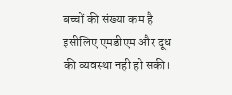बच्चों की संख्या कम है इसीलिए एमडीएम और दूध की व्यवस्था नही हो सकी।